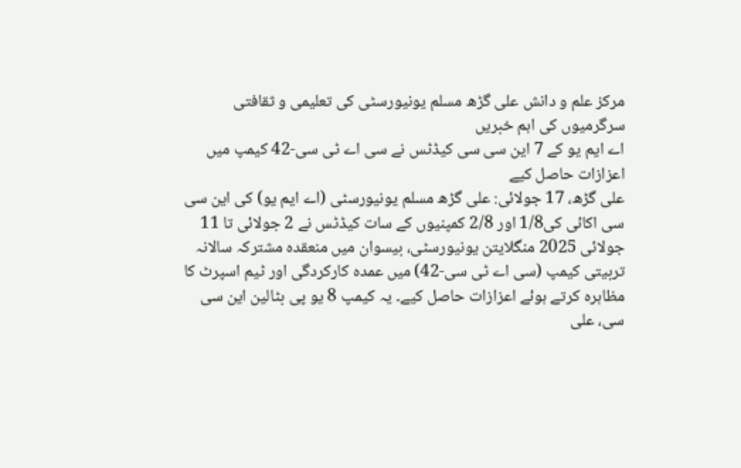مرکز علم و دانش علی گڑھ مسلم یونیورسٹی کی تعلیمی و ثقافتی سرگرمیوں کی اہم خبریں
اے ایم یو کے 7 این سی سی کیڈٹس نے سی اے ٹی سی-42 کیمپ میں اعزازات حاصل کیے
علی گڑھ، 17 جولائی: علی گڑھ مسلم یونیورسٹی (اے ایم یو) کی این سی سی اکائی کی1/8 اور 2/8 کمپنیوں کے سات کیڈٹس نے 2 جولائی تا 11 جولائی 2025 منگلایتن یونیورسٹی، بیسوان میں منعقدہ مشترکہ سالانہ تربیتی کیمپ (سی اے ٹی سی-42) میں عمدہ کارکردگی اور ٹیم اسپرٹ کا مظاہرہ کرتے ہوئے اعزازات حاصل کیے۔ یہ کیمپ 8 یو پی بٹالین این سی سی، علی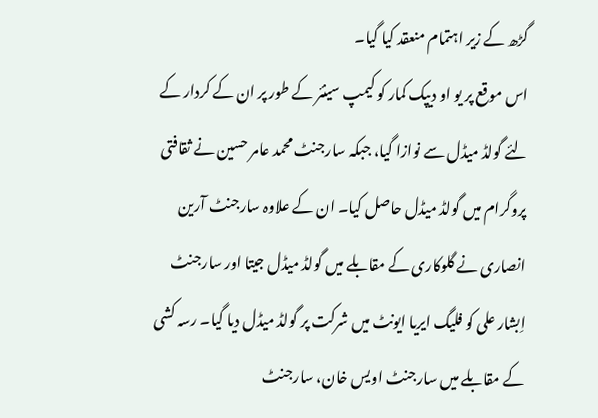گڑھ کے زیر اہتمام منعقد کیا گیا۔
اس موقع پر یو او دیپک کمار کو کیمپ سینئر کے طور پر ان کے کردار کے لئے گولڈ میڈل سے نوازا گیا، جبکہ سارجنٹ محمد عامر حسین نے ثقافتی پروگرام میں گولڈ میڈل حاصل کیا۔ ان کے علاوہ سارجنٹ آرین انصاری نے گلوکاری کے مقابلے میں گولڈ میڈل جیتا اور سارجنٹ اِبشار علی کو فلیگ ایریا ایونٹ میں شرکت پر گولڈ میڈل دیا گیا۔ رسہ کشی کے مقابلے میں سارجنٹ اویس خان، سارجنٹ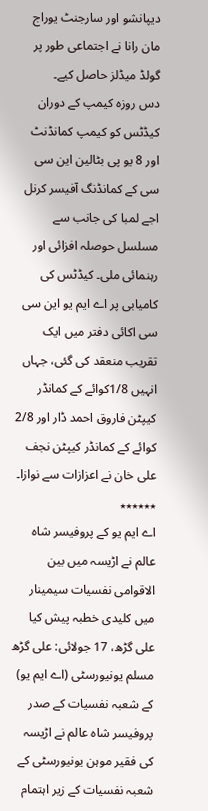دیپانشو اور سارجنٹ یوراج مان رانا نے اجتماعی طور پر گولڈ میڈلز حاصل کیے۔
دس روزہ کیمپ کے دوران کیڈٹس کو کیمپ کمانڈنٹ اور 8 یو پی بٹالین این سی سی کے کمانڈنگ آفیسر کرنل اجے لمبا کی جانب سے مسلسل حوصلہ افزائی اور رہنمائی ملی۔ کیڈٹس کی کامیابی پر اے ایم یو این سی سی اکائی دفتر میں ایک تقریب منعقد کی گئی، جہاں انہیں 1/8کوائے کے کمانڈر کیپٹن فاروق احمد ڈار اور 2/8 کوائے کے کمانڈر کیپٹن نجف علی خان نے اعزازات سے نوازا۔
٭٭٭٭٭٭
اے ایم یو کے پروفیسر شاہ عالم نے اڑیسہ میں بین الاقوامی نفسیات سیمینار میں کلیدی خطبہ پیش کیا
علی گڑھ، 17 جولائی: علی گڑھ مسلم یونیورسٹی (اے ایم یو) کے شعبہ نفسیات کے صدر پروفیسر شاہ عالم نے اڑیسہ کی فقیر موہن یونیورسٹی کے شعبہ نفسیات کے زیر اہتمام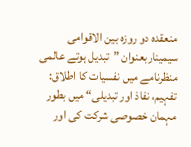منعقدہ دو روزہ بین الاقوامی سیمیناربعنوان ”تبدیل ہوتے عالمی منظرنامے میں نفسیات کا اطلاق: تفہیم، نفاذ اور تبدیلی“ میں بطور مہمان خصوصی شرکت کی اور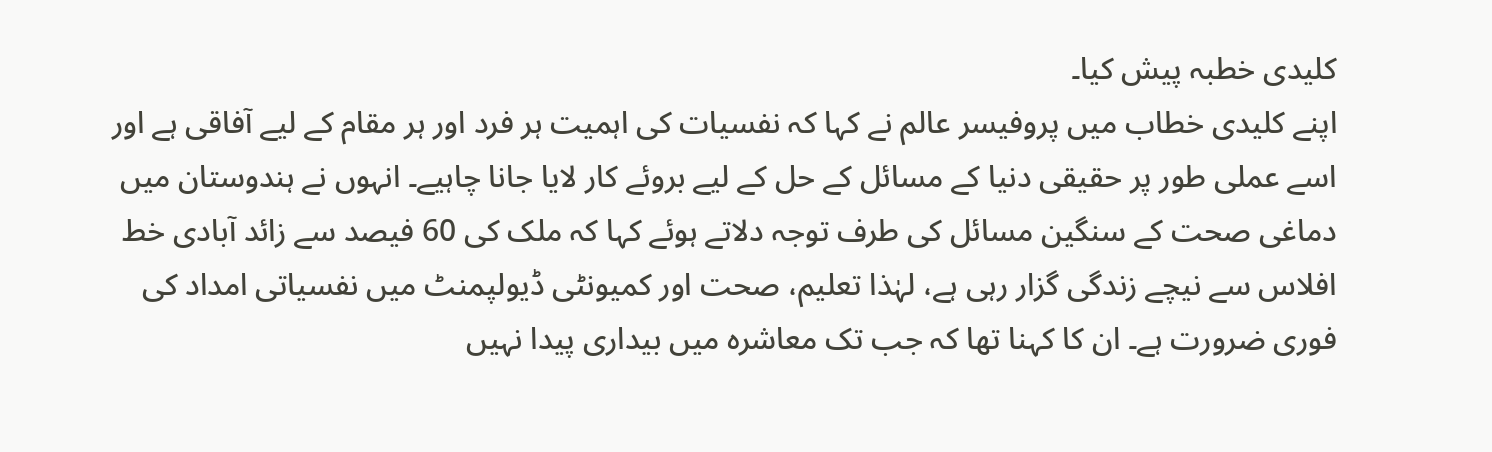کلیدی خطبہ پیش کیا۔
اپنے کلیدی خطاب میں پروفیسر عالم نے کہا کہ نفسیات کی اہمیت ہر فرد اور ہر مقام کے لیے آفاقی ہے اور اسے عملی طور پر حقیقی دنیا کے مسائل کے حل کے لیے بروئے کار لایا جانا چاہیے۔ انہوں نے ہندوستان میں دماغی صحت کے سنگین مسائل کی طرف توجہ دلاتے ہوئے کہا کہ ملک کی 60 فیصد سے زائد آبادی خط افلاس سے نیچے زندگی گزار رہی ہے، لہٰذا تعلیم، صحت اور کمیونٹی ڈیولپمنٹ میں نفسیاتی امداد کی فوری ضرورت ہے۔ ان کا کہنا تھا کہ جب تک معاشرہ میں بیداری پیدا نہیں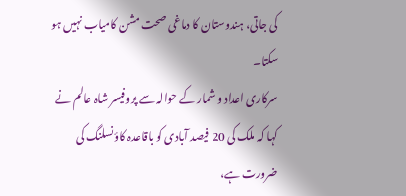کی جاتی، ہندوستان کا دماغی صحت مشن کامیاب نہیں ہو سکتا۔
سرکاری اعداد و شمار کے حوالہ سے پروفیسر شاہ عالم نے کہا کہ ملک کی 20 فیصد آبادی کو باقاعدہ کاؤنسلنگ کی ضرورت ہے،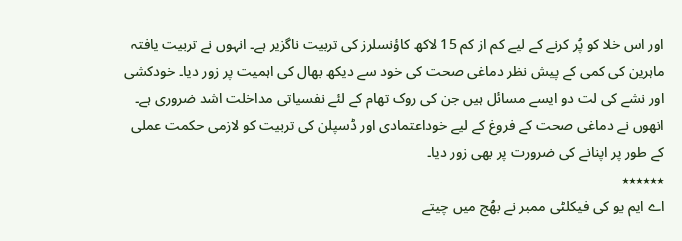اور اس خلا کو پُر کرنے کے لیے کم از کم 15 لاکھ کاؤنسلرز کی تربیت ناگزیر ہے۔ انہوں نے تربیت یافتہ ماہرین کی کمی کے پیش نظر دماغی صحت کی خود سے دیکھ بھال کی اہمیت پر زور دیا۔ خودکشی اور نشے کی لت دو ایسے مسائل ہیں جن کی روک تھام کے لئے نفسیاتی مداخلت اشد ضروری ہے۔ انھوں نے دماغی صحت کے فروغ کے لیے خوداعتمادی اور ڈسپلن کی تربیت کو لازمی حکمت عملی کے طور پر اپنانے کی ضرورت پر بھی زور دیا۔
٭٭٭٭٭٭
اے ایم یو کی فیکلٹی ممبر نے بھُج میں چیتے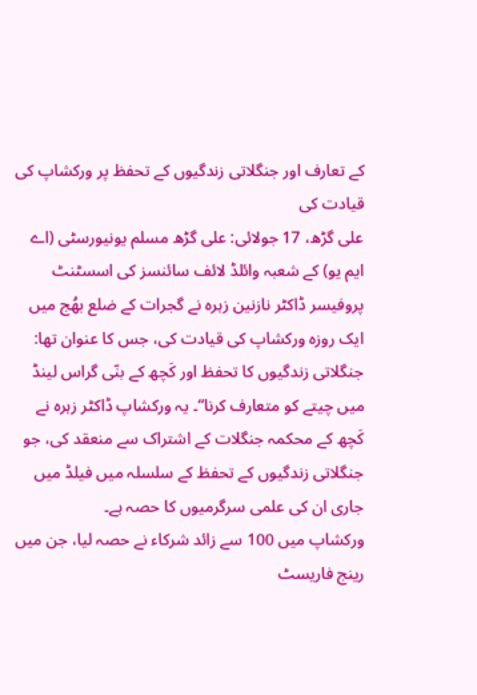کے تعارف اور جنگلاتی زندگیوں کے تحفظ پر ورکشاپ کی قیادت کی
علی گڑھ، 17 جولائی: علی گڑھ مسلم یونیورسٹی (اے ایم یو) کے شعبہ وائلڈ لائف سائنسز کی اسسٹنٹ پروفیسر ڈاکٹر نازنین زہرہ نے گجرات کے ضلع بھُج میں ایک روزہ ورکشاپ کی قیادت کی، جس کا عنوان تھا: جنگلاتی زندگیوں کا تحفظ اور کَچھ کے بنّی گراس لینڈ میں چیتے کو متعارف کرنا“۔ یہ ورکشاپ ڈاکٹر زہرہ نے کَچھ کے محکمہ جنگلات کے اشتراک سے منعقد کی، جو جنگلاتی زندگیوں کے تحفظ کے سلسلہ میں فیلڈ میں جاری ان کی علمی سرگرمیوں کا حصہ ہے۔
ورکشاپ میں 100 سے زائد شرکاء نے حصہ لیا، جن میں رینج فاریسٹ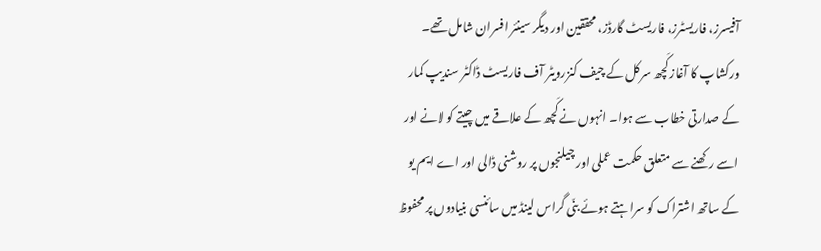آفیسرز، فاریسٹرز، فاریسٹ گارڈز، محققین اور دیگر سینئر افسران شامل تھے۔
ورکشاپ کا آغاز کَچھ سرکل کے چیف کنزرویٹر آف فاریسٹ ڈاکٹر سندیپ کمار کے صدارتی خطاب سے ہوا۔ انہوں نے کَچھ کے علاقے میں چیتے کو لانے اور اسے رکھنے سے متعلق حکمت عملی اور چیلنجوں پر روشنی ڈالی اور اے ایم یو کے ساتھ اشتراک کو سراہتے ہوئے بنّی گراس لینڈ میں سائنسی بنیادوں پر محفوظ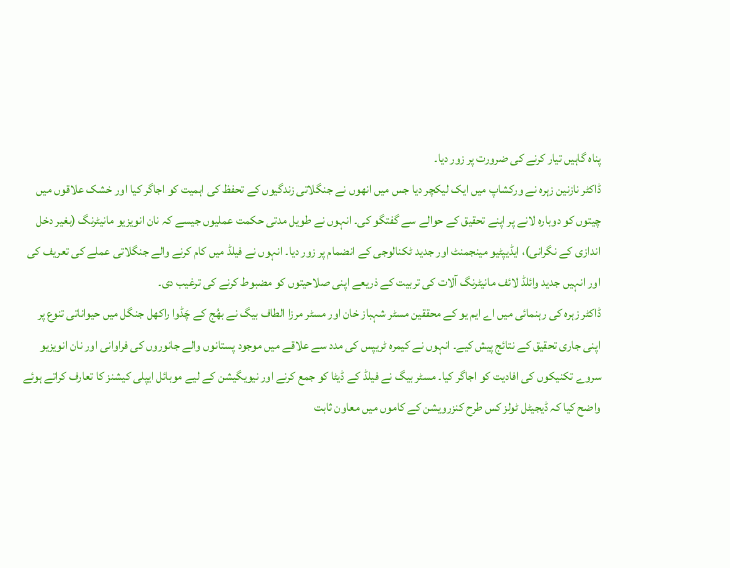پناہ گاہیں تیار کرنے کی ضرورت پر زور دیا۔
ڈاکٹر نازنین زہرہ نے ورکشاپ میں ایک لیکچر دیا جس میں انھوں نے جنگلاتی زندگیوں کے تحفظ کی اہمیت کو اجاگر کیا اور خشک علاقوں میں چیتوں کو دوبارہ لانے پر اپنے تحقیق کے حوالے سے گفتگو کی۔ انہوں نے طویل مدتی حکمت عملیوں جیسے کہ نان انویزیو مانیٹرنگ (بغیر دخل اندازی کے نگرانی)، ایڈیپٹیو مینجمنٹ اور جدید ٹکنالوجی کے انضمام پر زور دیا۔ انہوں نے فیلڈ میں کام کرنے والے جنگلاتی عملے کی تعریف کی اور انہیں جدید وائلڈ لائف مانیٹرنگ آلات کی تربیت کے ذریعے اپنی صلاحیتوں کو مضبوط کرنے کی ترغیب دی۔
ڈاکٹر زہرہ کی رہنمائی میں اے ایم یو کے محققین مسٹر شہباز خان اور مسٹر مرزا الطاف بیگ نے بھُج کے چَڈوا راکھل جنگل میں حیواناتی تنوع پر اپنی جاری تحقیق کے نتائج پیش کیے۔ انہوں نے کیمرہ ٹریپس کی مدد سے علاقے میں موجود پستانوں والے جانوروں کی فراوانی اور نان انویزیو سروے تکنیکوں کی افادیت کو اجاگر کیا۔ مسٹر بیگ نے فیلڈ کے ڈیٹا کو جمع کرنے اور نیویگیشن کے لیے موبائل ایپلی کیشنز کا تعارف کراتے ہوئے واضح کیا کہ ڈیجیٹل ٹولز کس طرح کنزرویشن کے کاموں میں معاون ثابت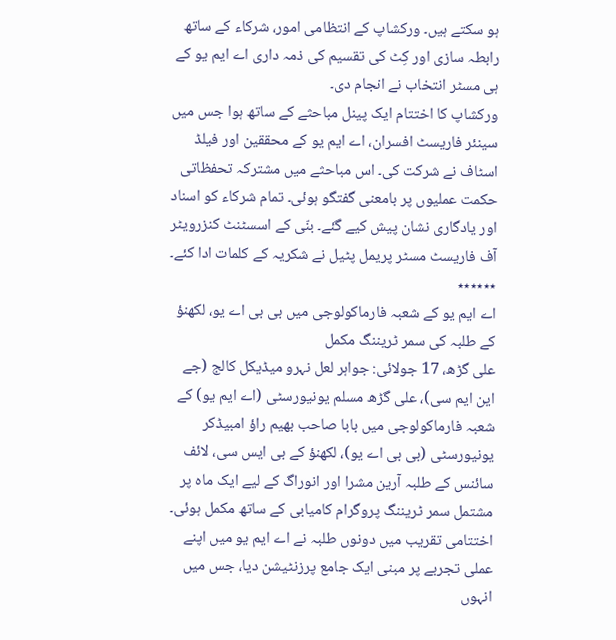ہو سکتے ہیں۔ ورکشاپ کے انتظامی امور، شرکاء کے ساتھ رابطہ سازی اور کِٹ کی تقسیم کی ذمہ داری اے ایم یو کے ہی مسٹر انتخاب نے انجام دی۔
ورکشاپ کا اختتام ایک پینل مباحثے کے ساتھ ہوا جس میں سینئر فاریسٹ افسران، اے ایم یو کے محققین اور فیلڈ اسٹاف نے شرکت کی۔ اس مباحثے میں مشترکہ تحفظاتی حکمت عملیوں پر بامعنی گفتگو ہوئی۔ تمام شرکاء کو اسناد اور یادگاری نشان پیش کیے گئے۔ بنّی کے اسسٹنٹ کنزرویٹر آف فاریسٹ مسٹر پریمل پٹیل نے شکریہ کے کلمات ادا کئے۔
٭٭٭٭٭٭
اے ایم یو کے شعبہ فارماکولوجی میں بی بی اے یو، لکھنؤ کے طلبہ کی سمر ٹریننگ مکمل
علی گڑھ، 17 جولائی: جواہر لعل نہرو میڈیکل کالج (جے این ایم سی)، علی گڑھ مسلم یونیورسٹی (اے ایم یو) کے شعبہ فارماکولوجی میں بابا صاحب بھیم راؤ امبیڈکر یونیورسٹی (بی بی اے یو)، لکھنؤ کے بی ایس سی، لائف سائنس کے طلبہ آرین مشرا اور انوراگ کے لیے ایک ماہ پر مشتمل سمر ٹریننگ پروگرام کامیابی کے ساتھ مکمل ہوئی۔
اختتامی تقریب میں دونوں طلبہ نے اے ایم یو میں اپنے عملی تجربے پر مبنی ایک جامع پرزنٹیشن دیا، جس میں انہوں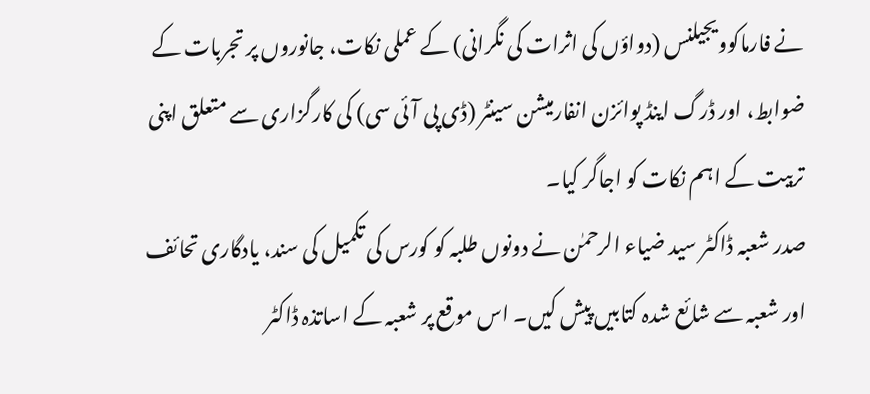نے فارماکوویجیلنس (دواؤں کی اثرات کی نگرانی) کے عملی نکات، جانوروں پر تجربات کے ضوابط، اور ڈرگ اینڈ پوائزن انفارمیشن سینٹر (ڈی پی آئی سی) کی کارگزاری سے متعلق اپنی تربیت کے اہم نکات کو اجاگر کیا۔
صدر شعبہ ڈاکٹر سید ضیاء الرحمٰن نے دونوں طلبہ کو کورس کی تکمیل کی سند، یادگاری تحائف اور شعبہ سے شائع شدہ کتابیں پیش کیں۔ اس موقع پر شعبہ کے اساتذہ ڈاکٹر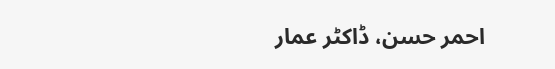احمر حسن، ڈاکٹر عمار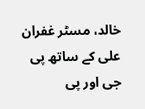خالد، مسٹر غفران علی کے ساتھ پی جی اور پی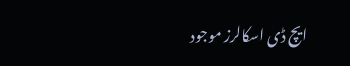ایچ ڈی اسکالرز موجود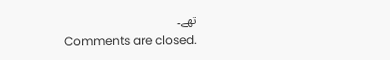تھے۔
Comments are closed.